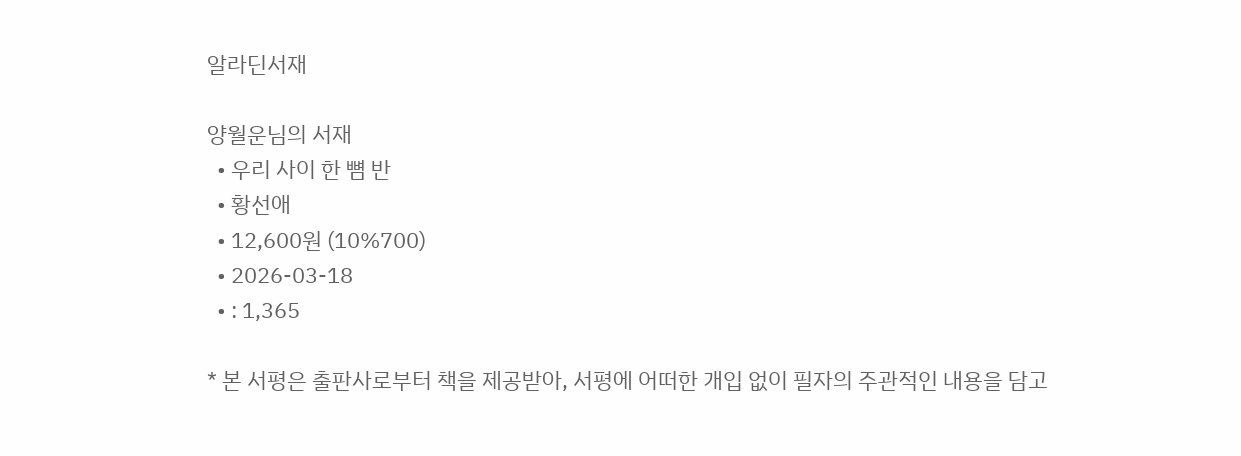알라딘서재

양월운님의 서재
  • 우리 사이 한 뼘 반
  • 황선애
  • 12,600원 (10%700)
  • 2026-03-18
  • : 1,365

* 본 서평은 출판사로부터 책을 제공받아, 서평에 어떠한 개입 없이 필자의 주관적인 내용을 담고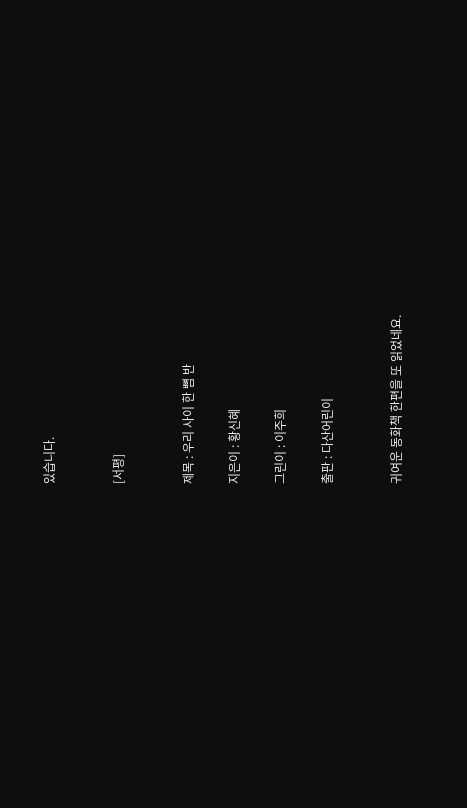있습니다.


[서평]


제목 : 우리 사이 한 뼘 반

지은이 : 황신혜

그린이 : 이주희

출판 : 다산어린이


귀여운 동화책 한편을 또 읽었네요.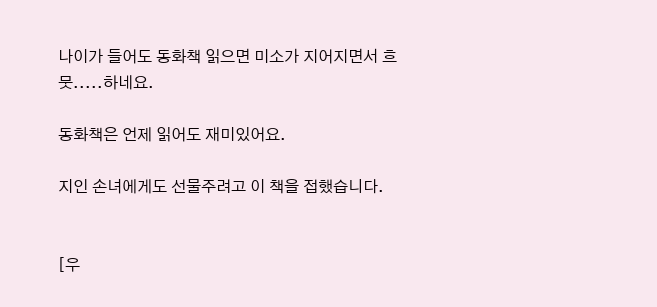나이가 들어도 동화책 읽으면 미소가 지어지면서 흐뭇.....하네요.

동화책은 언제 읽어도 재미있어요.

지인 손녀에게도 선물주려고 이 책을 접했습니다.


[우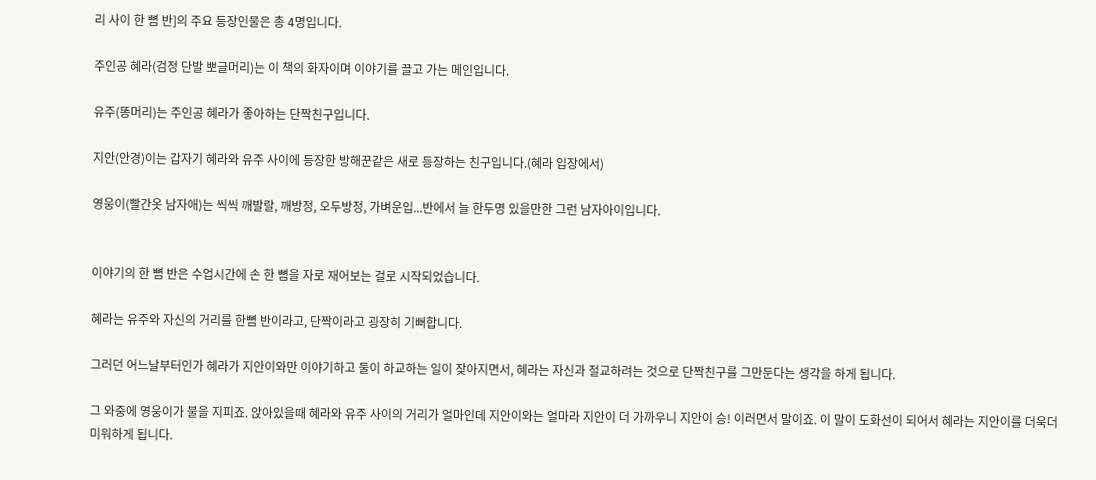리 사이 한 뼘 반]의 주요 등장인물은 총 4명입니다.

주인공 혜라(검정 단발 뽀글머리)는 이 책의 화자이며 이야기를 끌고 가는 메인입니다.

유주(똥머리)는 주인공 혜라가 좋아하는 단짝친구입니다.

지안(안경)이는 갑자기 혜라와 유주 사이에 등장한 방해꾼같은 새로 등장하는 친구입니다.(혜라 입장에서)

영웅이(빨간옷 남자애)는 씩씩 깨발랄, 깨방정, 오두방정, 가벼운입...반에서 늘 한두명 있을만한 그런 남자아이입니다.


이야기의 한 뼘 반은 수업시간에 손 한 뼘을 자로 재어보는 걸로 시작되었습니다.

혜라는 유주와 자신의 거리를 한뼘 반이라고, 단짝이라고 굉장히 기뻐합니다.

그러던 어느날부터인가 혜라가 지안이와만 이야기하고 둘이 하교하는 일이 잦아지면서, 혜라는 자신과 절교하려는 것으로 단짝친구를 그만둔다는 생각을 하게 됩니다.

그 와중에 영웅이가 불을 지피죠. 앉아있을때 혜라와 유주 사이의 거리가 얼마인데 지안이와는 얼마라 지안이 더 가까우니 지안이 승! 이러면서 말이죠. 이 말이 도화선이 되어서 혜라는 지안이를 더욱더 미워하게 됩니다.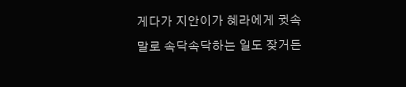게다가 지안이가 혜라에게 귓속말로 속닥속닥하는 일도 잦거든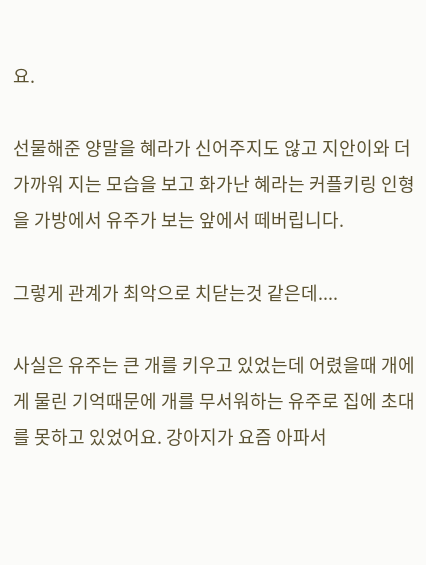요.

선물해준 양말을 혜라가 신어주지도 않고 지안이와 더 가까워 지는 모습을 보고 화가난 혜라는 커플키링 인형을 가방에서 유주가 보는 앞에서 떼버립니다.

그렇게 관계가 최악으로 치닫는것 같은데....

사실은 유주는 큰 개를 키우고 있었는데 어렸을때 개에게 물린 기억때문에 개를 무서워하는 유주로 집에 초대를 못하고 있었어요. 강아지가 요즘 아파서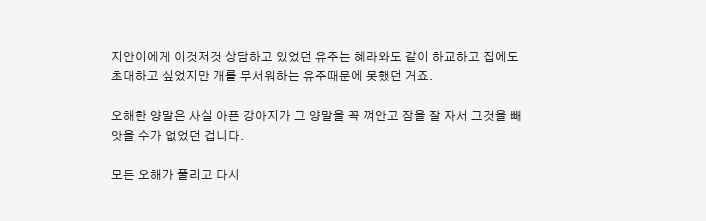지안이에게 이것저것 상담하고 있었던 유주는 혜라와도 같이 하교하고 집에도 초대하고 싶었지만 개를 무서워하는 유주때문에 못했던 거죠.

오해한 양말은 사실 아픈 강아지가 그 양말을 꼭 껴안고 잠을 잘 자서 그것을 빼앗을 수가 없었던 겁니다.

모든 오해가 풀리고 다시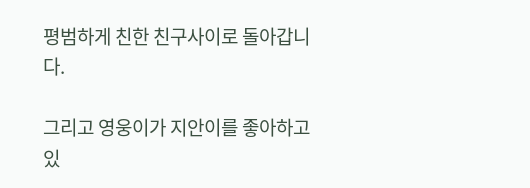평범하게 친한 친구사이로 돌아갑니다.

그리고 영웅이가 지안이를 좋아하고 있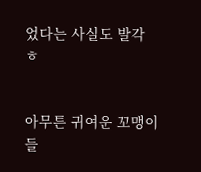었다는 사실도 발각 ㅎ


아무튼 귀여운 꼬맹이들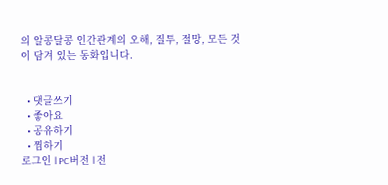의 알콩달콩 인간관계의 오해, 질투, 절망, 모든 것이 담겨 있는 동화입니다.


  • 댓글쓰기
  • 좋아요
  • 공유하기
  • 찜하기
로그인 l PC버전 l 전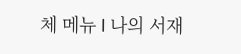체 메뉴 l 나의 서재